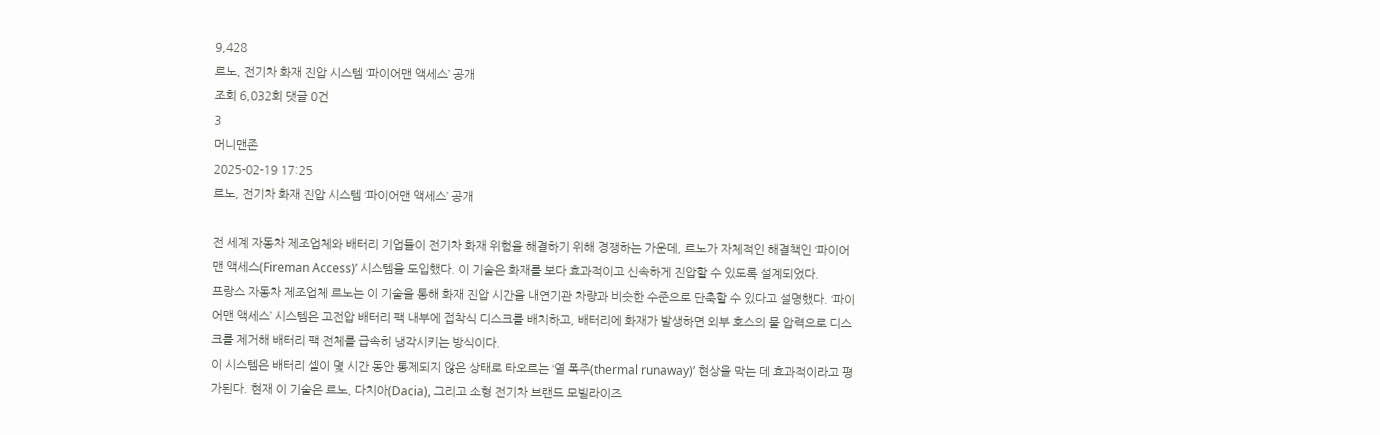9,428
르노, 전기차 화재 진압 시스템 ‘파이어맨 액세스’ 공개
조회 6,032회 댓글 0건
3
머니맨존
2025-02-19 17:25
르노, 전기차 화재 진압 시스템 ‘파이어맨 액세스’ 공개

전 세계 자동차 제조업체와 배터리 기업들이 전기차 화재 위험을 해결하기 위해 경쟁하는 가운데, 르노가 자체적인 해결책인 ‘파이어맨 액세스(Fireman Access)’ 시스템을 도입했다. 이 기술은 화재를 보다 효과적이고 신속하게 진압할 수 있도록 설계되었다.
프랑스 자동차 제조업체 르노는 이 기술을 통해 화재 진압 시간을 내연기관 차량과 비슷한 수준으로 단축할 수 있다고 설명했다. ‘파이어맨 액세스’ 시스템은 고전압 배터리 팩 내부에 접착식 디스크를 배치하고, 배터리에 화재가 발생하면 외부 호스의 물 압력으로 디스크를 제거해 배터리 팩 전체를 급속히 냉각시키는 방식이다.
이 시스템은 배터리 셀이 몇 시간 동안 통제되지 않은 상태로 타오르는 ‘열 폭주(thermal runaway)’ 현상을 막는 데 효과적이라고 평가된다. 현재 이 기술은 르노, 다치아(Dacia), 그리고 소형 전기차 브랜드 모빌라이즈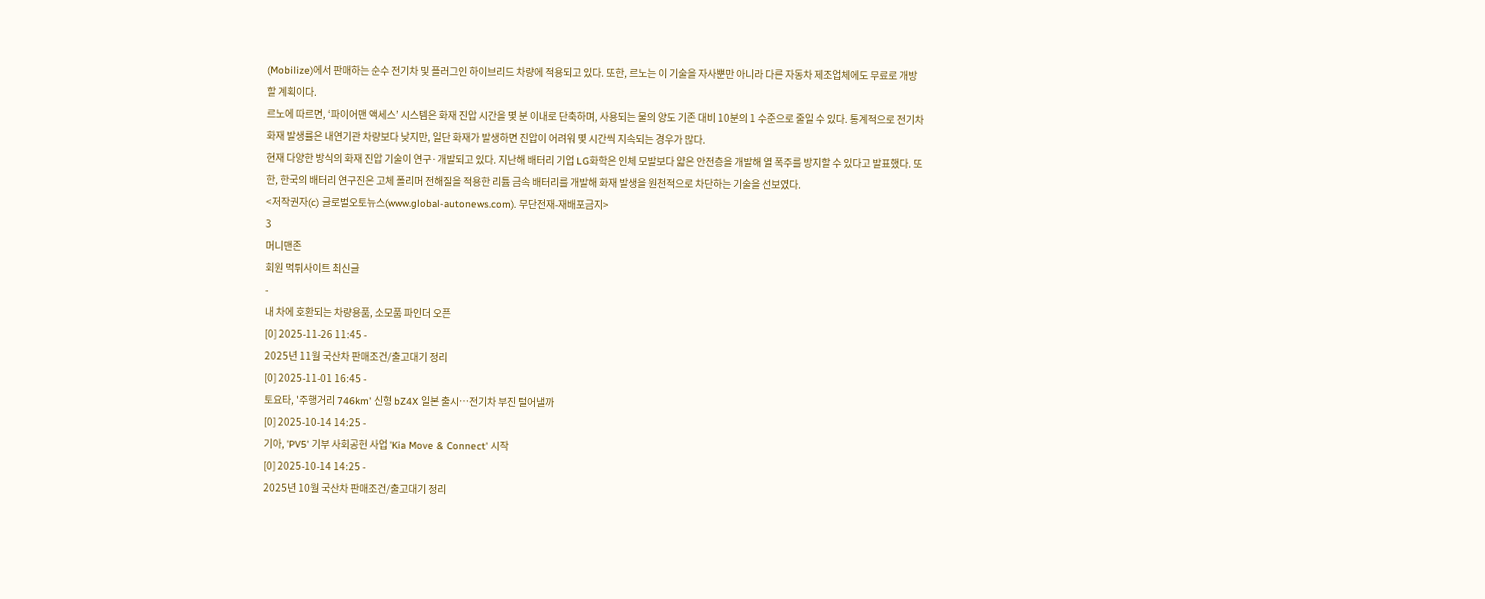(Mobilize)에서 판매하는 순수 전기차 및 플러그인 하이브리드 차량에 적용되고 있다. 또한, 르노는 이 기술을 자사뿐만 아니라 다른 자동차 제조업체에도 무료로 개방할 계획이다.
르노에 따르면, ‘파이어맨 액세스’ 시스템은 화재 진압 시간을 몇 분 이내로 단축하며, 사용되는 물의 양도 기존 대비 10분의 1 수준으로 줄일 수 있다. 통계적으로 전기차 화재 발생률은 내연기관 차량보다 낮지만, 일단 화재가 발생하면 진압이 어려워 몇 시간씩 지속되는 경우가 많다.
현재 다양한 방식의 화재 진압 기술이 연구·개발되고 있다. 지난해 배터리 기업 LG화학은 인체 모발보다 얇은 안전층을 개발해 열 폭주를 방지할 수 있다고 발표했다. 또한, 한국의 배터리 연구진은 고체 폴리머 전해질을 적용한 리튬 금속 배터리를 개발해 화재 발생을 원천적으로 차단하는 기술을 선보였다.
<저작권자(c) 글로벌오토뉴스(www.global-autonews.com). 무단전재-재배포금지>
3
머니맨존
회원 먹튀사이트 최신글
-
내 차에 호환되는 차량용품, 소모품 파인더 오픈
[0] 2025-11-26 11:45 -
2025년 11월 국산차 판매조건/출고대기 정리
[0] 2025-11-01 16:45 -
토요타, '주행거리 746km' 신형 bZ4X 일본 출시…전기차 부진 털어낼까
[0] 2025-10-14 14:25 -
기아, 'PV5' 기부 사회공헌 사업 'Kia Move & Connect' 시작
[0] 2025-10-14 14:25 -
2025년 10월 국산차 판매조건/출고대기 정리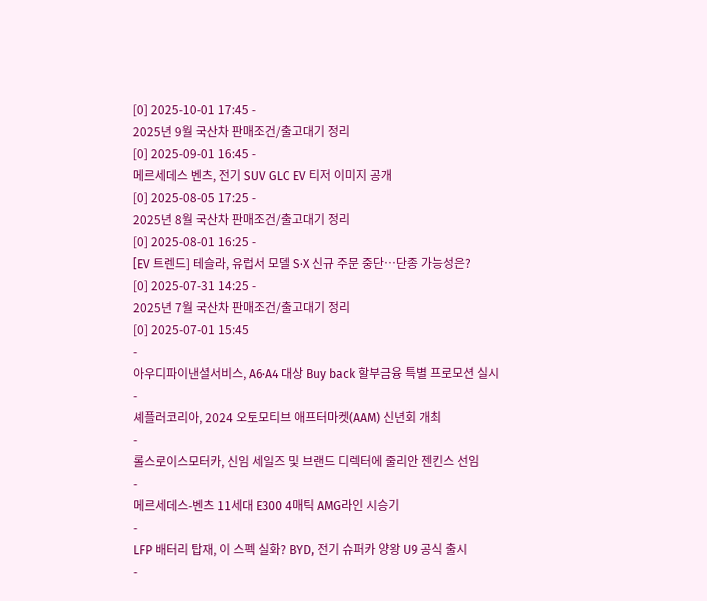[0] 2025-10-01 17:45 -
2025년 9월 국산차 판매조건/출고대기 정리
[0] 2025-09-01 16:45 -
메르세데스 벤츠, 전기 SUV GLC EV 티저 이미지 공개
[0] 2025-08-05 17:25 -
2025년 8월 국산차 판매조건/출고대기 정리
[0] 2025-08-01 16:25 -
[EV 트렌드] 테슬라, 유럽서 모델 S·X 신규 주문 중단…단종 가능성은?
[0] 2025-07-31 14:25 -
2025년 7월 국산차 판매조건/출고대기 정리
[0] 2025-07-01 15:45
-
아우디파이낸셜서비스, A6·A4 대상 Buy back 할부금융 특별 프로모션 실시
-
셰플러코리아, 2024 오토모티브 애프터마켓(AAM) 신년회 개최
-
롤스로이스모터카, 신임 세일즈 및 브랜드 디렉터에 줄리안 젠킨스 선임
-
메르세데스-벤츠 11세대 E300 4매틱 AMG라인 시승기
-
LFP 배터리 탑재, 이 스펙 실화? BYD, 전기 슈퍼카 양왕 U9 공식 출시
-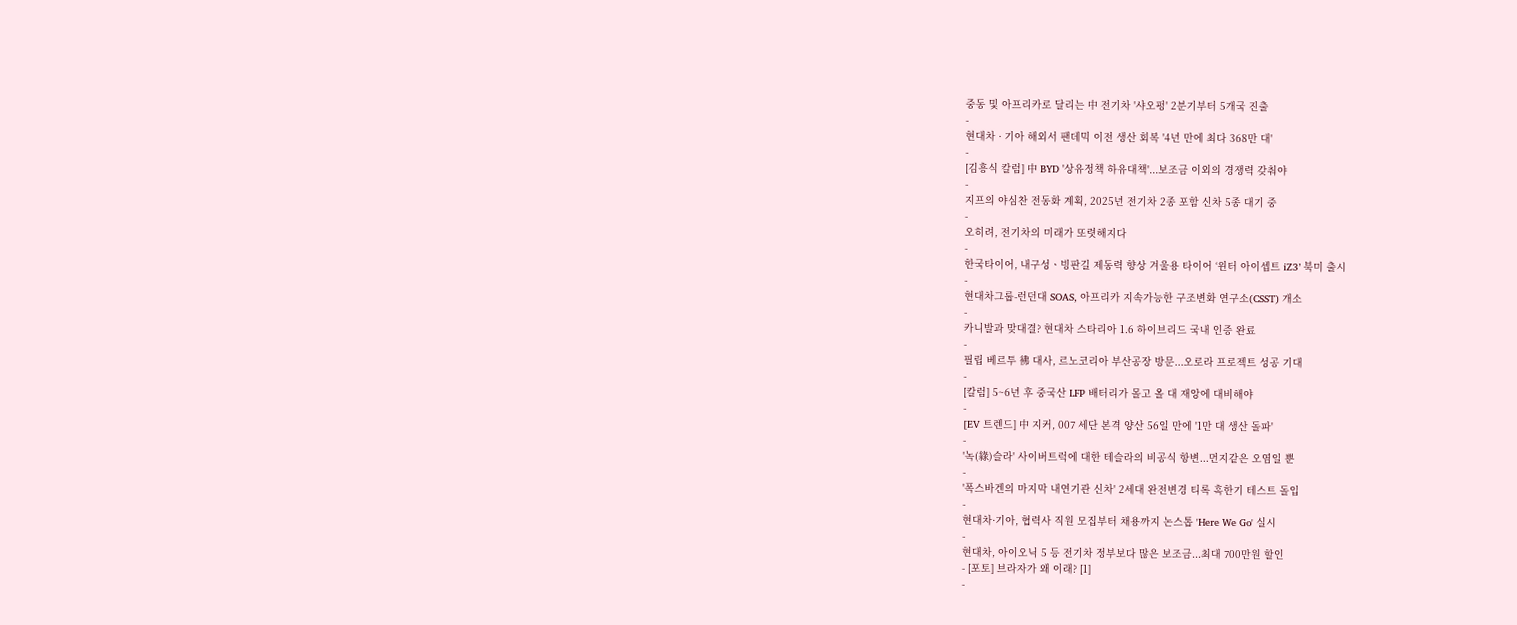중동 및 아프리카로 달리는 中 전기차 '샤오펑' 2분기부터 5개국 진출
-
현대차 · 기아 해외서 팬데믹 이전 생산 회복 '4년 만에 최다 368만 대'
-
[김흥식 칼럼] 中 BYD '상유정책 하유대책'...보조금 이외의 경쟁력 갖춰야
-
지프의 야심찬 전동화 계획, 2025년 전기차 2종 포함 신차 5종 대기 중
-
오히려, 전기차의 미래가 또렷해지다
-
한국타이어, 내구성ㆍ빙판길 제동력 향상 겨울용 타이어 ‘윈터 아이셉트 iZ3’ 북미 출시
-
현대차그룹-런던대 SOAS, 아프리카 지속가능한 구조변화 연구소(CSST) 개소
-
카니발과 맞대결? 현대차 스타리아 1.6 하이브리드 국내 인증 완료
-
필립 베르투 彿 대사, 르노코리아 부산공장 방문...오로라 프로젝트 성공 기대
-
[칼럼] 5~6년 후 중국산 LFP 배터리가 몰고 올 대 재앙에 대비해야
-
[EV 트렌드] 中 지커, 007 세단 본격 양산 56일 만에 '1만 대 생산 돌파'
-
'녹(綠)슬라' 사이버트럭에 대한 테슬라의 비공식 항변...먼지같은 오염일 뿐
-
'폭스바겐의 마지막 내연기관 신차' 2세대 완전변경 티록 혹한기 테스트 돌입
-
현대차·기아, 협력사 직원 모집부터 채용까지 논스톱 'Here We Go' 실시
-
현대차, 아이오닉 5 등 전기차 정부보다 많은 보조금...최대 700만원 할인
- [포토] 브라자가 왜 이래? [1]
-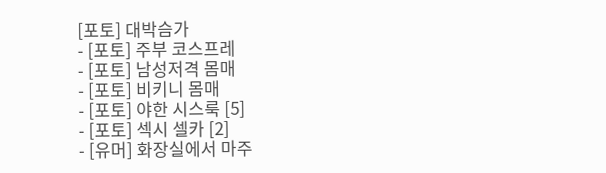[포토] 대박슴가
- [포토] 주부 코스프레
- [포토] 남성저격 몸매
- [포토] 비키니 몸매
- [포토] 야한 시스룩 [5]
- [포토] 섹시 셀카 [2]
- [유머] 화장실에서 마주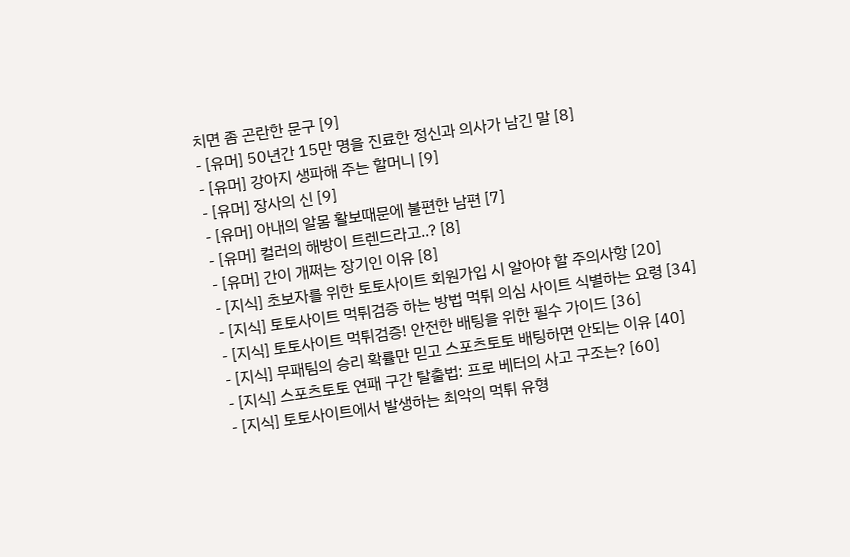치면 좀 곤란한 문구 [9]
- [유머] 50년간 15만 명을 진료한 정신과 의사가 남긴 말 [8]
- [유머] 강아지 생파해 주는 할머니 [9]
- [유머] 장사의 신 [9]
- [유머] 아내의 알몸 활보때문에 불편한 남편 [7]
- [유머] 컬러의 해방이 트렌드라고..? [8]
- [유머] 간이 개쩌는 장기인 이유 [8]
- [지식] 초보자를 위한 토토사이트 회원가입 시 알아야 할 주의사항 [20]
- [지식] 토토사이트 먹튀검증 하는 방법 먹튀 의심 사이트 식별하는 요령 [34]
- [지식] 토토사이트 먹튀검증! 안전한 배팅을 위한 필수 가이드 [36]
- [지식] 무패팀의 승리 확률만 믿고 스포츠토토 배팅하면 안되는 이유 [40]
- [지식] 스포츠토토 연패 구간 탈출법: 프로 베터의 사고 구조는? [60]
- [지식] 토토사이트에서 발생하는 최악의 먹튀 유형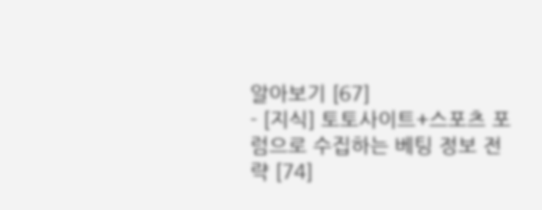알아보기 [67]
- [지식] 토토사이트+스포츠 포럼으로 수집하는 베팅 정보 전략 [74]